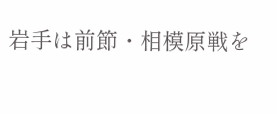岩手は前節・相模原戦を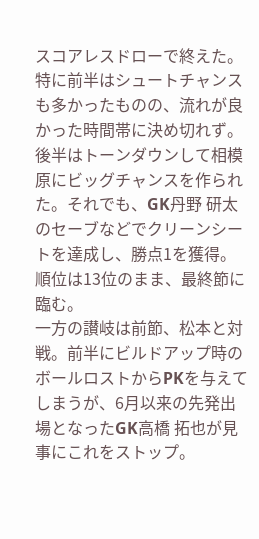スコアレスドローで終えた。特に前半はシュートチャンスも多かったものの、流れが良かった時間帯に決め切れず。後半はトーンダウンして相模原にビッグチャンスを作られた。それでも、GK丹野 研太のセーブなどでクリーンシートを達成し、勝点1を獲得。順位は13位のまま、最終節に臨む。
一方の讃岐は前節、松本と対戦。前半にビルドアップ時のボールロストからPKを与えてしまうが、6月以来の先発出場となったGK高橋 拓也が見事にこれをストップ。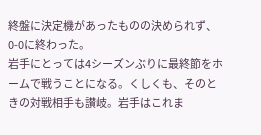終盤に決定機があったものの決められず、0-0に終わった。
岩手にとっては4シーズンぶりに最終節をホームで戦うことになる。くしくも、そのときの対戦相手も讃岐。岩手はこれま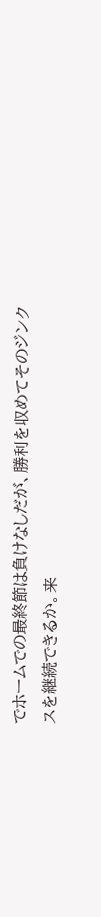でホームでの最終節は負けなしだが、勝利を収めてそのジンクスを継続できるか。来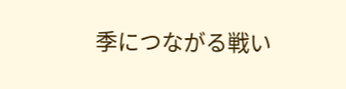季につながる戦い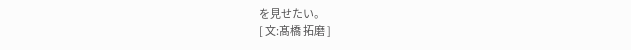を見せたい。
[ 文:髙橋 拓磨 ]